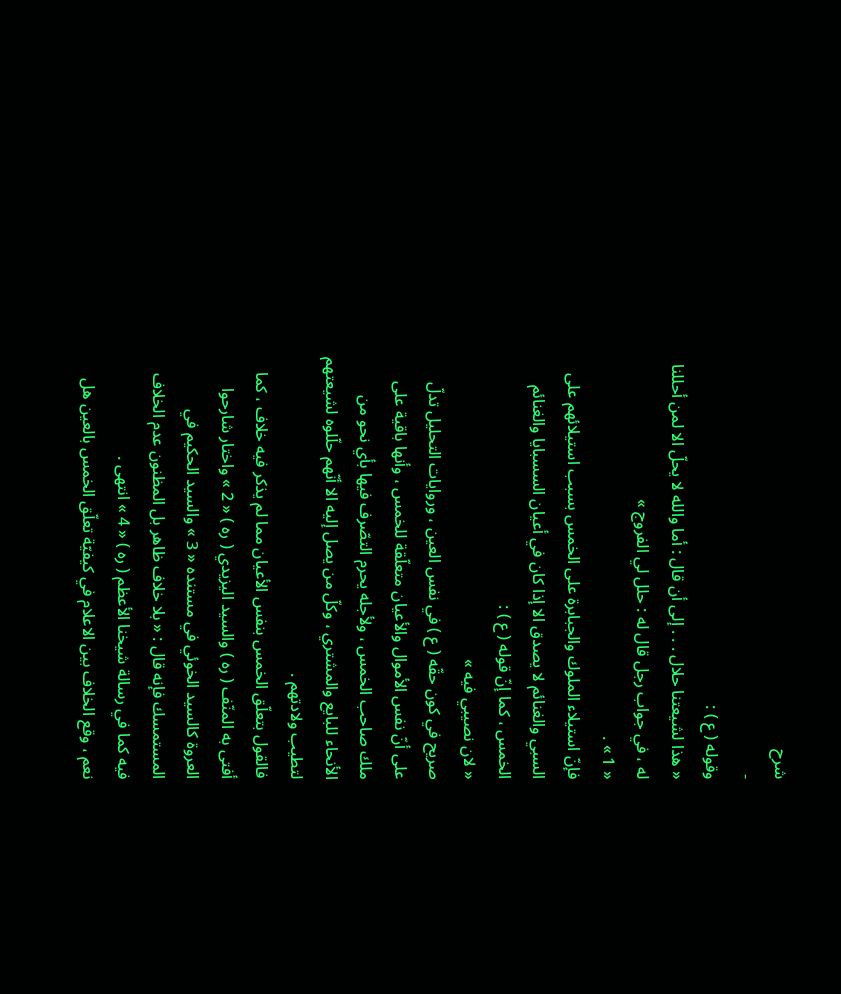شرح
-
وقوله ( ع ) :
« هذا لشيعتنا حلال . . . إلى أن قال : أما والله لا يحلّ الا لمن أحللنا له ، في جواب رجل قال له : حلل لي الفروج »
« 1 » .
فإنّ استيلاء الملوك والجبابرة على الخمس بسبب استيلائهم على السبي والغنائم لا يصدق الا إذا كان في أعيان السسبايا والغنائم الخمس ، كما إنّ قوله ( ع ) :
« لان نصيبي فيه »
صريح في كون حقّه ( ع ) في نفس العين ، وروايات التحليل تدلّ على أنّ نفس الأموال والأعيان متعلّقة للخمس ، وأنها باقية على ملك صاحب الخمس ، ولأجله يحرم التصّرف فيها بأي نحو من الأنحاء للبايع والمشتري ، وكلّ من يصل إليه الا أنّهم حلّلوه لشيعتهم لتطيب ولادتهم .
فالقول بتعلّق الخمس بنفس الأعيان مما لم يذكر فيه خلاف ، كما أفتى به المنّف ( ره ) والسيد اليزيدي ( ره ) « 2 » واختار شارحوا العروة كالسيد الخوئي في مستنده « 3 » والسيد الحكيم في المستمسك فإنه قال : « بلا خلاف ظاهر بل المظنون عدم الخلاف فيه كما في رسالة شيخنا الأعظم ( ره ) « 4 » انتهى .
نعم ، وقع الخلاف بين الاعلام في كيفيّة تعلّق الخمس بالعين هل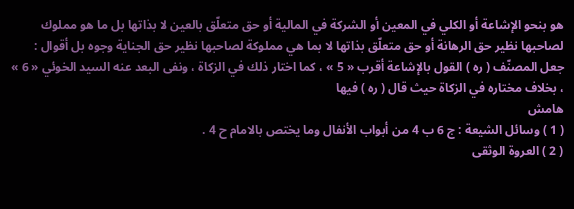هو بنحو الإشاعة أو الكلي في المعين أو الشركة في المالية أو حق متعلّق بالعين لا بذاتها بل ما هو مملوك لصاحبها نظير حق الرهانة أو حق متعلّق بذاتها لا بما هي مملوكة لصاحبها نظير حق الجناية وجوه بل أقوال :
جعل المصنّف ( ره ) القول بالإشاعة أقرب « 5 » ، كما اختار ذلك في الزكاة ، ونفى البعد عنه السيد الخوئي « 6 » ، بخلاف مختاره في الزكاة حيث قال ( ره ) فيها
هامش
( 1 ) وسائل الشيعة : ج 6 ب 4 من أبواب الأنفال وما يختص بالامام ح 4 .
( 2 ) العروة الوثقى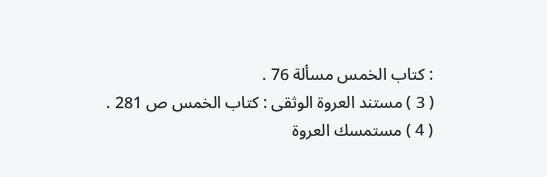: كتاب الخمس مسألة 76 .
( 3 ) مستند العروة الوثقى : كتاب الخمس ص 281 .
( 4 ) مستمسك العروة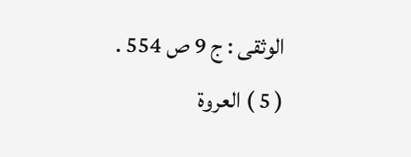الوثقى : ج 9 ص 554 .
( 5 ) العروة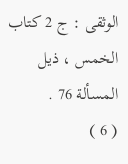الوثقى : ج 2 كتاب الخمس ، ذيل المسألة 76 .
( 6 )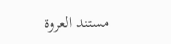مستند العروة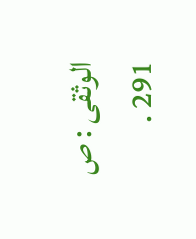الوثقى : ص 291 .